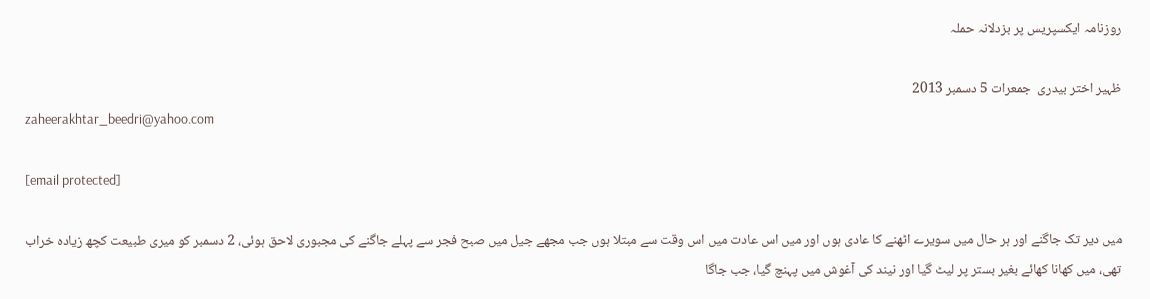روزنامہ ایکسپریس پر بزدلانہ حملہ

ظہیر اختر بیدری  جمعرات 5 دسمبر 2013
zaheerakhtar_beedri@yahoo.com

[email protected]

میں دیر تک جاگنے اور ہر حال میں سویرے اٹھنے کا عادی ہوں اور میں اس عادت میں اس وقت سے مبتلا ہوں جب مجھے جیل میں صبح فجر سے پہلے جاگنے کی مجبوری لاحق ہوئی، 2 دسمبر کو میری طبیعت کچھ زیادہ خراب تھی، میں کھانا کھائے بغیر بستر پر لیٹ گیا اور نیند کی آغوش میں پہنچ گیا، جب جاگا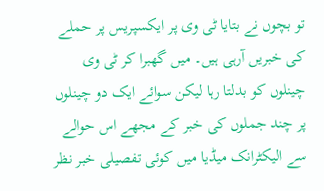تو بچوں نے بتایا ٹی وی پر ایکسپریس پر حملے کی خبریں آرہی ہیں۔ میں گھبرا کر ٹی وی چینلوں کو بدلتا رہا لیکن سوائے ایک دو چینلوں پر چند جملوں کی خبر کے مجھے اس حوالے سے الیکٹرانک میڈیا میں کوئی تفصیلی خبر نظر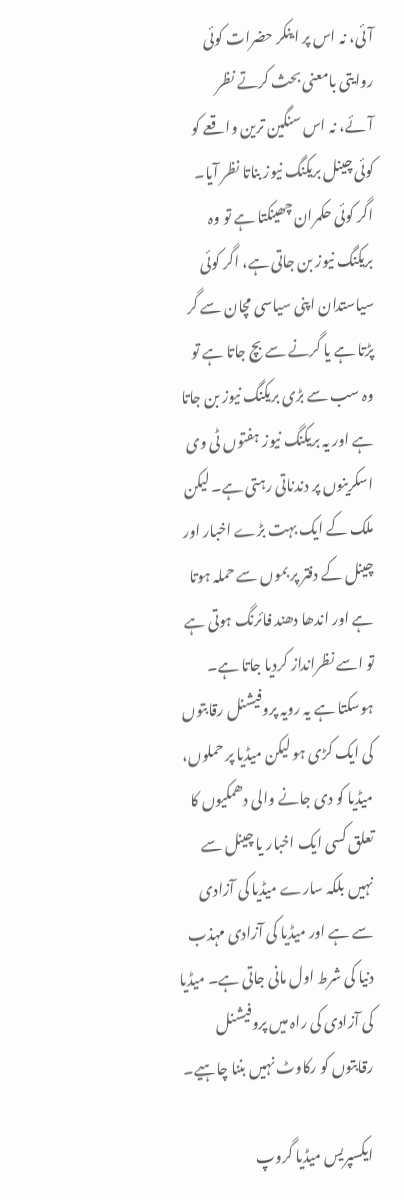آئی، نہ اس پر اینکر حضرات کوئی روایتی بامعنی بحث کرتے نظر آئے، نہ اس سنگین ترین واقعے کو کوئی چینل بریکنگ نیوز بناتا نظر آیا۔ اگر کوئی حکمران چھینکتا ہے تو وہ بریکنگ نیوز بن جاتی ہے، اگر کوئی سیاستدان اپنی سیاسی مچان سے گر پڑتا ہے یا گرنے سے بچ جاتا ہے تو وہ سب سے بڑی بریکنگ نیوز بن جاتا ہے اور یہ بریکنگ نیوز ہفتوں ٹی وی اسکرینوں پر دندناتی رہتی ہے۔ لیکن ملک کے ایک بہت بڑے اخبار اور چینل کے دفتر پر بموں سے حملہ ہوتا ہے اور اندھا دھند فائرنگ ہوتی ہے تو اسے نظرانداز کردیا جاتا ہے۔ ہوسکتا ہے یہ رویہ پروفیشنل رقابتوں کی ایک کڑی ہو لیکن میڈیا پر حملوں، میڈیا کو دی جانے والی دھمکیوں کا تعلق کسی ایک اخبار یا چینل سے نہیں بلکہ سارے میڈیا کی آزادی سے ہے اور میڈیا کی آزادی مہذب دنیا کی شرط اول مانی جاتی ہے۔ میڈیا کی آزادی کی راہ میں پروفیشنل رقابتوں کو رکاوٹ نہیں بننا چاہیے۔

ایکسپریس میڈیا گروپ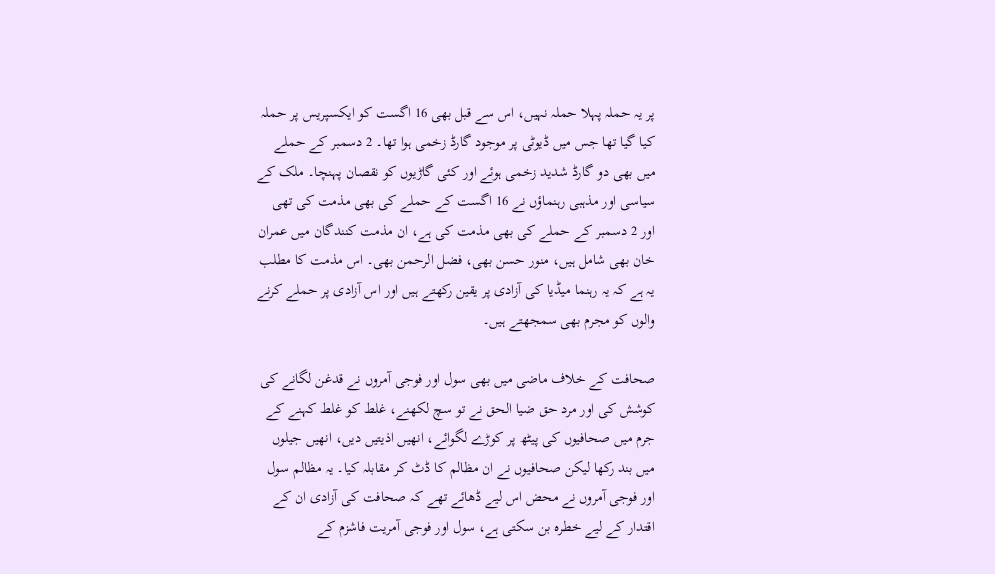پر یہ حملہ پہلا حملہ نہیں، اس سے قبل بھی 16 اگست کو ایکسپریس پر حملہ کیا گیا تھا جس میں ڈیوٹی پر موجود گارڈ زخمی ہوا تھا۔ 2 دسمبر کے حملے میں بھی دو گارڈ شدید زخمی ہوئے اور کئی گاڑیوں کو نقصان پہنچا۔ ملک کے سیاسی اور مذہبی رہنماؤں نے 16 اگست کے حملے کی بھی مذمت کی تھی اور 2 دسمبر کے حملے کی بھی مذمت کی ہے، ان مذمت کنندگان میں عمران خان بھی شامل ہیں، منور حسن بھی، فضل الرحمن بھی۔ اس مذمت کا مطلب یہ ہے کہ یہ رہنما میڈیا کی آزادی پر یقین رکھتے ہیں اور اس آزادی پر حملے کرنے والوں کو مجرم بھی سمجھتے ہیں۔

صحافت کے خلاف ماضی میں بھی سول اور فوجی آمروں نے قدغن لگانے کی کوشش کی اور مرد حق ضیا الحق نے تو سچ لکھنے، غلط کو غلط کہنے کے جرم میں صحافیوں کی پیٹھ پر کوڑے لگوائے، انھیں اذیتیں دیں، انھیں جیلوں میں بند رکھا لیکن صحافیوں نے ان مظالم کا ڈٹ کر مقابلہ کیا۔ یہ مظالم سول اور فوجی آمروں نے محض اس لیے ڈھائے تھے کہ صحافت کی آزادی ان کے اقتدار کے لیے خطرہ بن سکتی ہے، سول اور فوجی آمریت فاشزم کے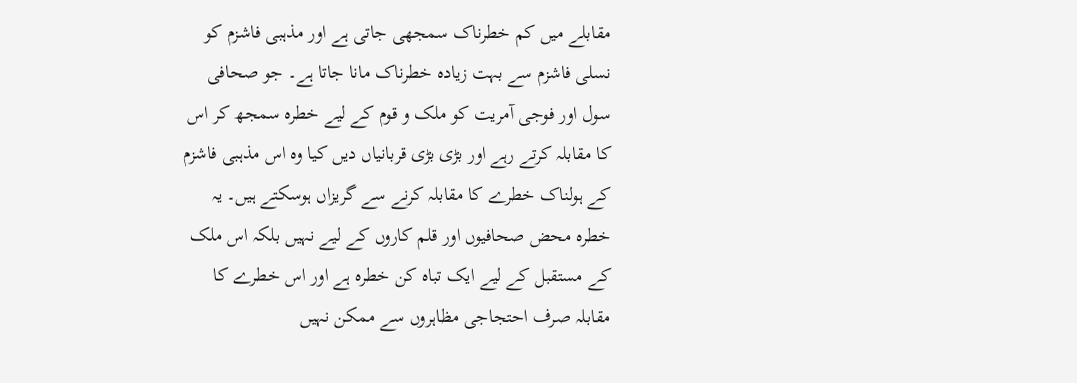مقابلے میں کم خطرناک سمجھی جاتی ہے اور مذہبی فاشزم کو نسلی فاشزم سے بہت زیادہ خطرناک مانا جاتا ہے۔ جو صحافی سول اور فوجی آمریت کو ملک و قوم کے لیے خطرہ سمجھ کر اس کا مقابلہ کرتے رہے اور بڑی بڑی قربانیاں دیں کیا وہ اس مذہبی فاشزم کے ہولناک خطرے کا مقابلہ کرنے سے گریزاں ہوسکتے ہیں۔ یہ خطرہ محض صحافیوں اور قلم کاروں کے لیے نہیں بلکہ اس ملک کے مستقبل کے لیے ایک تباہ کن خطرہ ہے اور اس خطرے کا مقابلہ صرف احتجاجی مظاہروں سے ممکن نہیں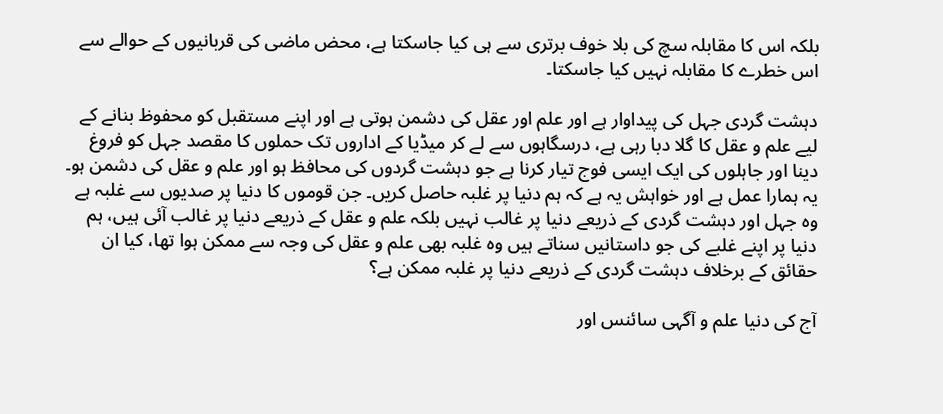بلکہ اس کا مقابلہ سچ کی بلا خوف برتری سے ہی کیا جاسکتا ہے، محض ماضی کی قربانیوں کے حوالے سے اس خطرے کا مقابلہ نہیں کیا جاسکتا۔

دہشت گردی جہل کی پیداوار ہے اور علم اور عقل کی دشمن ہوتی ہے اور اپنے مستقبل کو محفوظ بنانے کے لیے علم و عقل کا گلا دبا رہی ہے، درسگاہوں سے لے کر میڈیا کے اداروں تک حملوں کا مقصد جہل کو فروغ دینا اور جاہلوں کی ایک ایسی فوج تیار کرنا ہے جو دہشت گردوں کی محافظ ہو اور علم و عقل کی دشمن ہو۔ یہ ہمارا عمل ہے اور خواہش یہ ہے کہ ہم دنیا پر غلبہ حاصل کریں۔ جن قوموں کا دنیا پر صدیوں سے غلبہ ہے وہ جہل اور دہشت گردی کے ذریعے دنیا پر غالب نہیں بلکہ علم و عقل کے ذریعے دنیا پر غالب آئی ہیں، ہم دنیا پر اپنے غلبے کی جو داستانیں سناتے ہیں وہ غلبہ بھی علم و عقل کی وجہ سے ممکن ہوا تھا، کیا ان حقائق کے برخلاف دہشت گردی کے ذریعے دنیا پر غلبہ ممکن ہے؟

آج کی دنیا علم و آگہی سائنس اور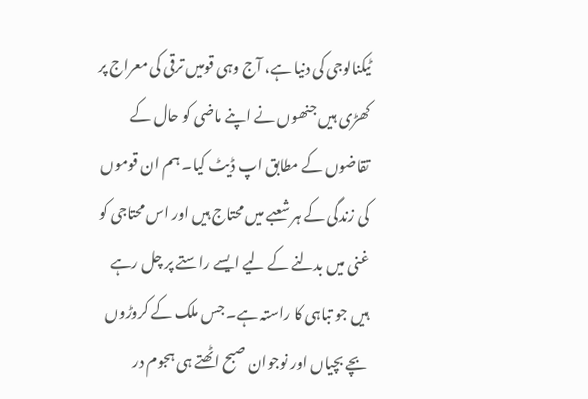ٹیکنالوجی کی دنیا ہے، آج وہی قومیں ترقی کی معراج پر کھڑی ہیں جنھوں نے اپنے ماضی کو حال کے تقاضوں کے مطابق اپ ڈیٹ کیا۔ ہم ان قوموں کی زندگی کے ہر شعبے میں محتاج ہیں اور اس محتاجی کو غنی میں بدلنے کے لیے ایسے راستے پر چل رہے ہیں جو تباہی کا راستہ ہے۔ جس ملک کے کروڑوں بچے بچیاں اور نوجوان صبح اٹھتے ہی ہجوم در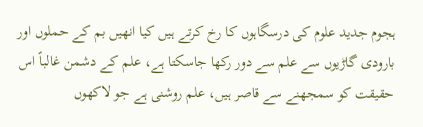ہجوم جدید علوم کی درسگاہوں کا رخ کرتے ہیں کیا انھیں بم کے حملوں اور بارودی گاڑیوں سے علم سے دور رکھا جاسکتا ہے، علم کے دشمن غالباً اس حقیقت کو سمجھنے سے قاصر ہیں، علم روشنی ہے جو لاکھوں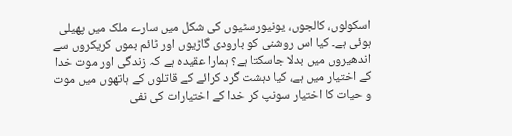اسکولوں، کالجوں، یونیورسٹیوں کی شکل میں سارے ملک میں پھیلی ہوئی ہے۔ کیا اس روشنی کو بارودی گاڑیوں اور ٹائم بموں کریکروں سے اندھیروں میں بدلا جاسکتا ہے؟ ہمارا عقیدہ ہے کہ زندگی اور موت خدا کے اختیار میں ہے، کیا دہشت گرد کرائے کے قاتلوں کے ہاتھوں میں موت و حیات کا اختیار سونپ کر خدا کے اختیارات کی نفی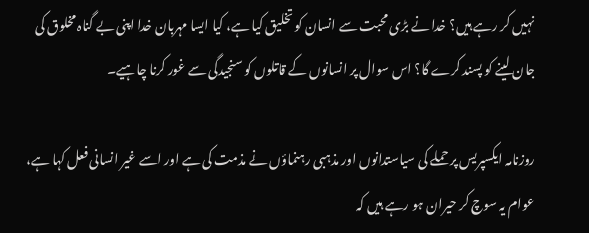نہیں کر رہے ہیں؟ خدا نے بڑی محبت سے انسان کو تخلیق کیا ہے، کیا ایسا مہربان خدا اپنی بے گناہ مخلوق کی جان لینے کو پسند کرے گا؟ اس سوال پر انسانوں کے قاتلوں کو سنجیدگی سے غور کرنا چاہیے۔

روزنامہ ایکسپریس پر حملے کی سیاستدانوں اور مذہبی رہنماؤں نے مذمت کی ہے اور اسے غیر انسانی فعل کہا ہے، عوام یہ سوچ کر حیران ہو رہے ہیں کہ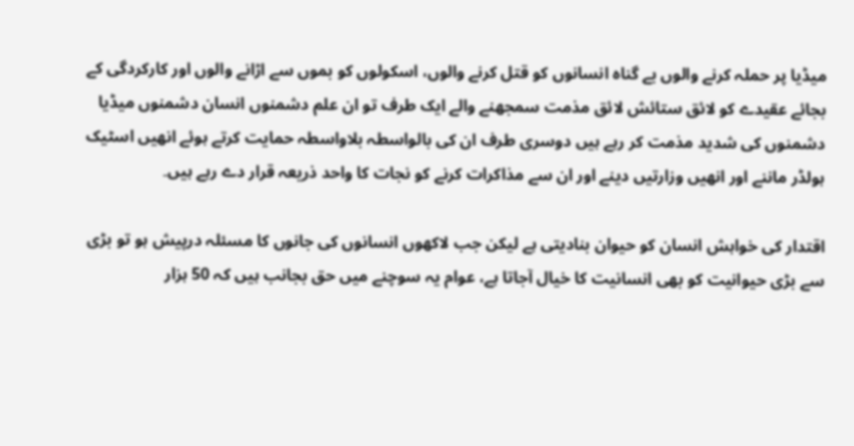میڈیا پر حملہ کرنے والوں بے گناہ انسانوں کو قتل کرنے والوں، اسکولوں کو بموں سے اڑانے والوں اور کارکردگی کے بجائے عقیدے کو لائق ستائش لائق مذمت سمجھنے والے ایک طرف تو ان علم دشمنوں انسان دشمنوں میڈیا دشمنوں کی شدید مذمت کر رہے ہیں دوسری طرف ان کی بالواسطہ بلاواسطہ حمایت کرتے ہوئے انھیں اسٹیک ہولڈر ماننے اور انھیں وزارتیں دینے اور ان سے مذاکرات کرنے کو نجات کا واحد ذریعہ قرار دے رہے ہیں۔

اقتدار کی خواہش انسان کو حیوان بنادیتی ہے لیکن جب لاکھوں انسانوں کی جانوں کا مسئلہ درپیش ہو تو بڑی سے بڑی حیوانیت کو بھی انسانیت کا خیال آجاتا ہے، عوام یہ سوچنے میں حق بجانب ہیں کہ 50 ہزار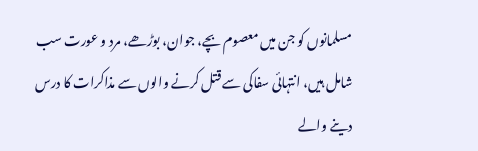مسلمانوں کو جن میں معصوم بچے، جوان، بوڑھے، مرد و عورت سب شامل ہیں، انتہائی سفاکی سے قتل کرنے والوں سے مذاکرات کا درس دینے والے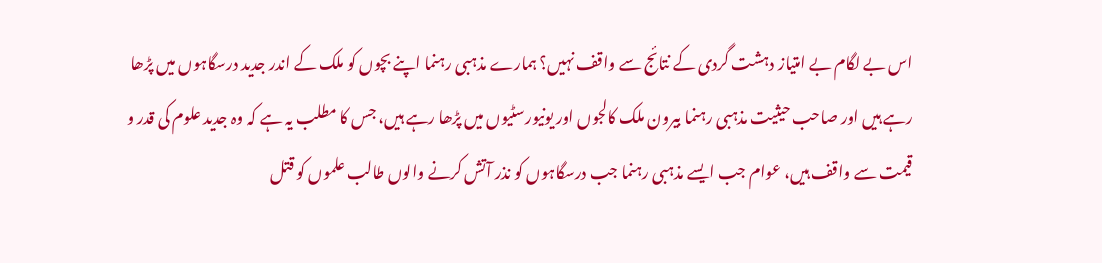اس بے لگام بے امتیاز دہشت گردی کے نتائج سے واقف نہیں؟ ہمارے مذہبی رہنما اپنے بچوں کو ملک کے اندر جدید درسگاہوں میں پڑھا رہے ہیں اور صاحب حیثیت مذہبی رہنما بیرون ملک کالجوں اور یونیورسٹیوں میں پڑھا رہے ہیں، جس کا مطلب یہ ہے کہ وہ جدید علوم کی قدر و قیمت سے واقف ہیں، عوام جب ایسے مذہبی رہنما جب درسگاہوں کو نذر آتش کرنے والوں طالب علموں کو قتل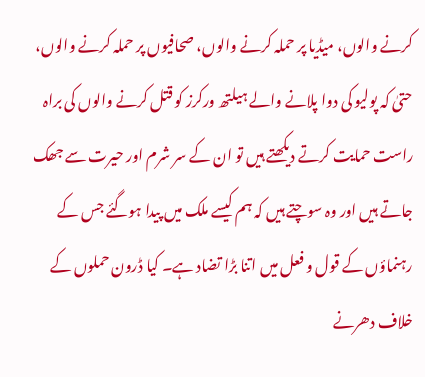کرنے والوں، میڈیا پر حملہ کرنے والوں، صحافیوں پر حملہ کرنے والوں، حتیٰ کہ پولیو کی دوا پلانے والے ہیلتھ ورکرز کو قتل کرنے والوں کی براہ راست حمایت کرتے دیکھتے ہیں تو ان کے سر شرم اور حیرت سے جھک جاتے ہیں اور وہ سوچتے ہیں کہ ہم کیسے ملک میں پیدا ہوگئے جس کے رہنماؤں کے قول و فعل میں اتنا بڑا تضاد ہے۔ کیا ڈرون حملوں کے خلاف دھرنے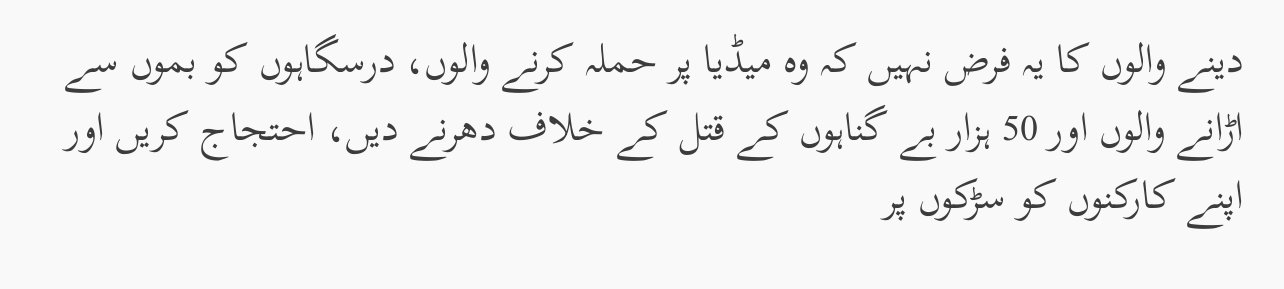دینے والوں کا یہ فرض نہیں کہ وہ میڈیا پر حملہ کرنے والوں، درسگاہوں کو بموں سے اڑانے والوں اور 50 ہزار بے گناہوں کے قتل کے خلاف دھرنے دیں، احتجاج کریں اور اپنے کارکنوں کو سڑکوں پر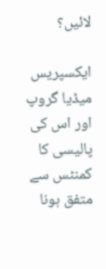لائیں؟

ایکسپریس میڈیا گروپ اور اس کی پالیسی کا کمنٹس سے متفق ہونا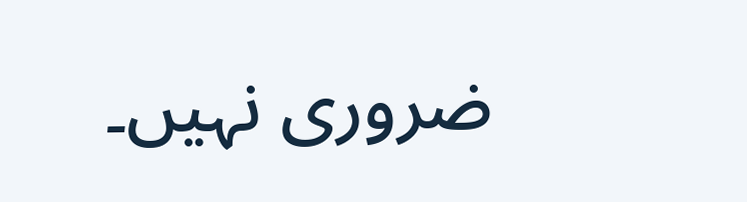ضروری نہیں۔